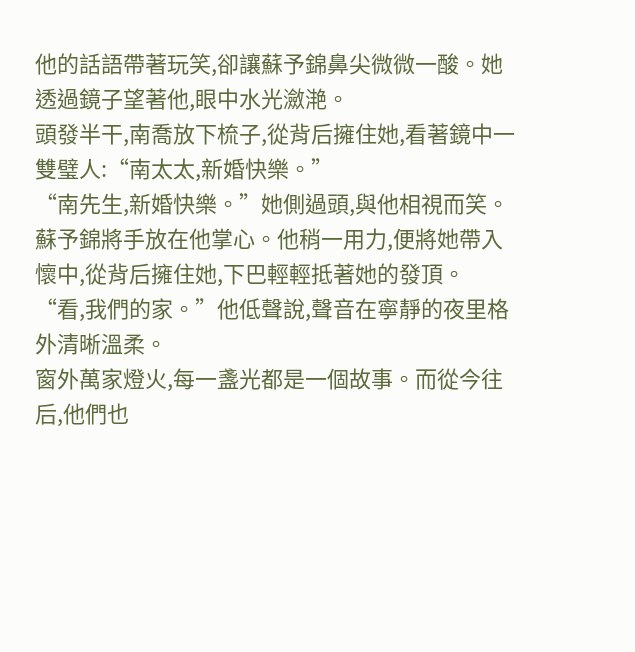他的話語帶著玩笑,卻讓蘇予錦鼻尖微微一酸。她透過鏡子望著他,眼中水光瀲滟。
頭發半干,南喬放下梳子,從背后擁住她,看著鏡中一雙璧人:“南太太,新婚快樂。”
“南先生,新婚快樂。”她側過頭,與他相視而笑。
蘇予錦將手放在他掌心。他稍一用力,便將她帶入懷中,從背后擁住她,下巴輕輕抵著她的發頂。
“看,我們的家。”他低聲說,聲音在寧靜的夜里格外清晰溫柔。
窗外萬家燈火,每一盞光都是一個故事。而從今往后,他們也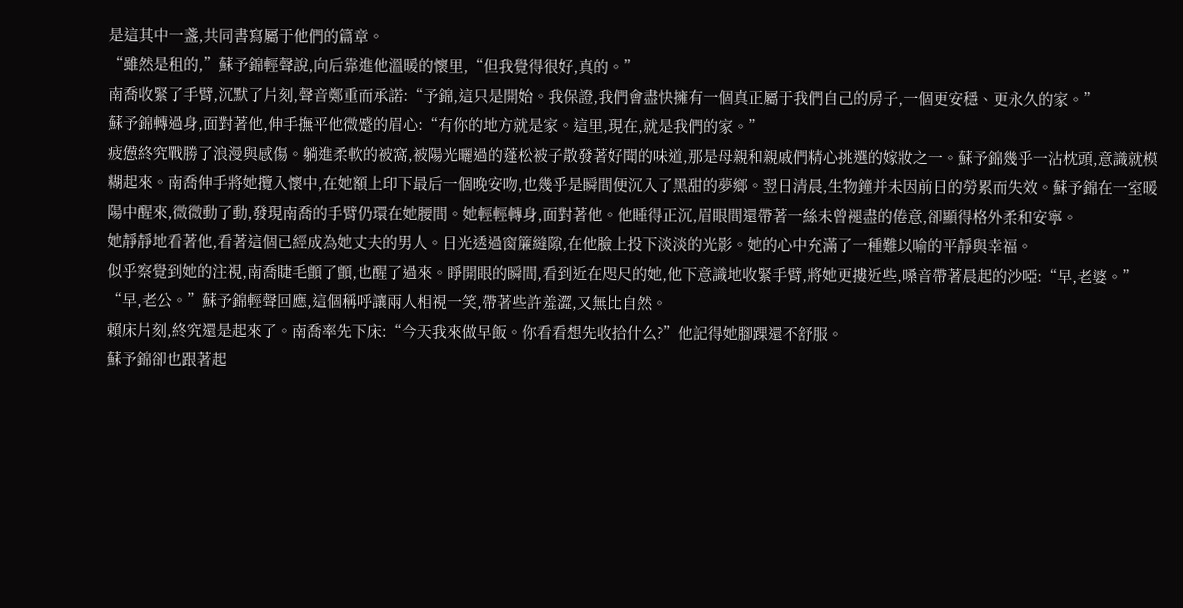是這其中一盞,共同書寫屬于他們的篇章。
“雖然是租的,”蘇予錦輕聲說,向后靠進他溫暖的懷里,“但我覺得很好,真的。”
南喬收緊了手臂,沉默了片刻,聲音鄭重而承諾:“予錦,這只是開始。我保證,我們會盡快擁有一個真正屬于我們自己的房子,一個更安穩、更永久的家。”
蘇予錦轉過身,面對著他,伸手撫平他微蹙的眉心:“有你的地方就是家。這里,現在,就是我們的家。”
疲憊終究戰勝了浪漫與感傷。躺進柔軟的被窩,被陽光曬過的蓬松被子散發著好聞的味道,那是母親和親戚們精心挑選的嫁妝之一。蘇予錦幾乎一沾枕頭,意識就模糊起來。南喬伸手將她攬入懷中,在她額上印下最后一個晚安吻,也幾乎是瞬間便沉入了黑甜的夢鄉。翌日清晨,生物鐘并未因前日的勞累而失效。蘇予錦在一室暖陽中醒來,微微動了動,發現南喬的手臂仍環在她腰間。她輕輕轉身,面對著他。他睡得正沉,眉眼間還帶著一絲未曾褪盡的倦意,卻顯得格外柔和安寧。
她靜靜地看著他,看著這個已經成為她丈夫的男人。日光透過窗簾縫隙,在他臉上投下淡淡的光影。她的心中充滿了一種難以喻的平靜與幸福。
似乎察覺到她的注視,南喬睫毛顫了顫,也醒了過來。睜開眼的瞬間,看到近在咫尺的她,他下意識地收緊手臂,將她更摟近些,嗓音帶著晨起的沙啞:“早,老婆。”
“早,老公。”蘇予錦輕聲回應,這個稱呼讓兩人相視一笑,帶著些許羞澀,又無比自然。
賴床片刻,終究還是起來了。南喬率先下床:“今天我來做早飯。你看看想先收拾什么?”他記得她腳踝還不舒服。
蘇予錦卻也跟著起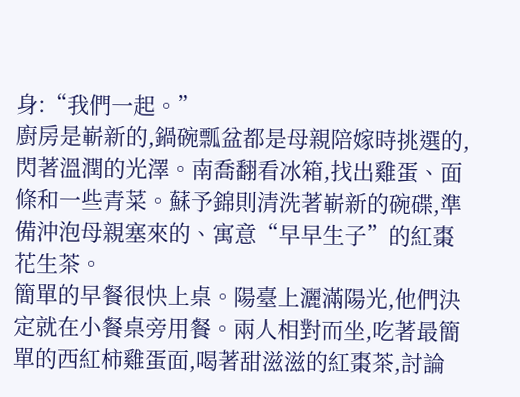身:“我們一起。”
廚房是嶄新的,鍋碗瓢盆都是母親陪嫁時挑選的,閃著溫潤的光澤。南喬翻看冰箱,找出雞蛋、面條和一些青菜。蘇予錦則清洗著嶄新的碗碟,準備沖泡母親塞來的、寓意“早早生子”的紅棗花生茶。
簡單的早餐很快上桌。陽臺上灑滿陽光,他們決定就在小餐桌旁用餐。兩人相對而坐,吃著最簡單的西紅柿雞蛋面,喝著甜滋滋的紅棗茶,討論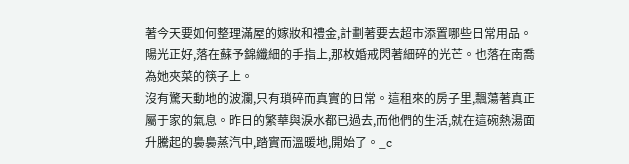著今天要如何整理滿屋的嫁妝和禮金,計劃著要去超市添置哪些日常用品。
陽光正好,落在蘇予錦纖細的手指上,那枚婚戒閃著細碎的光芒。也落在南喬為她夾菜的筷子上。
沒有驚天動地的波瀾,只有瑣碎而真實的日常。這租來的房子里,飄蕩著真正屬于家的氣息。昨日的繁華與淚水都已過去,而他們的生活,就在這碗熱湯面升騰起的裊裊蒸汽中,踏實而溫暖地,開始了。_c